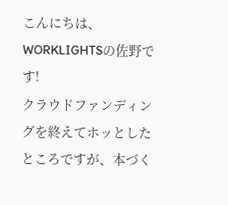こんにちは、WORKLIGHTSの佐野です!
クラウドファンディングを終えてホッとしたところですが、本づく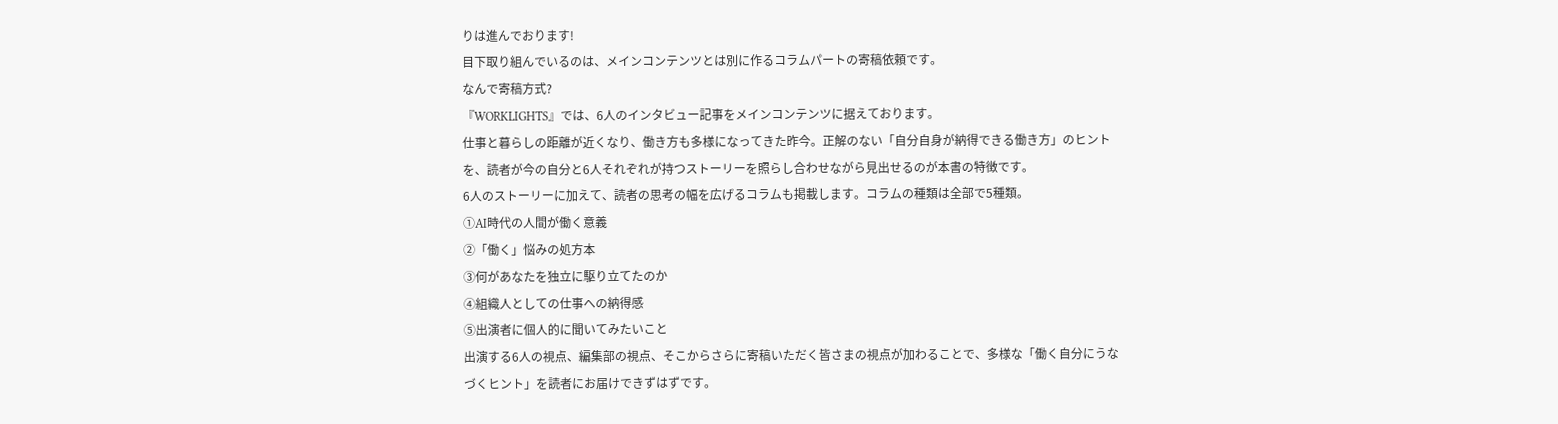りは進んでおります!
目下取り組んでいるのは、メインコンテンツとは別に作るコラムパートの寄稿依頼です。
なんで寄稿方式?
『WORKLIGHTS』では、6人のインタビュー記事をメインコンテンツに据えております。
仕事と暮らしの距離が近くなり、働き方も多様になってきた昨今。正解のない「自分自身が納得できる働き方」のヒントを、読者が今の自分と6人それぞれが持つストーリーを照らし合わせながら見出せるのが本書の特徴です。
6人のストーリーに加えて、読者の思考の幅を広げるコラムも掲載します。コラムの種類は全部で5種類。
①AI時代の人間が働く意義
②「働く」悩みの処方本
③何があなたを独立に駆り立てたのか
④組織人としての仕事への納得感
⑤出演者に個人的に聞いてみたいこと
出演する6人の視点、編集部の視点、そこからさらに寄稿いただく皆さまの視点が加わることで、多様な「働く自分にうなづくヒント」を読者にお届けできずはずです。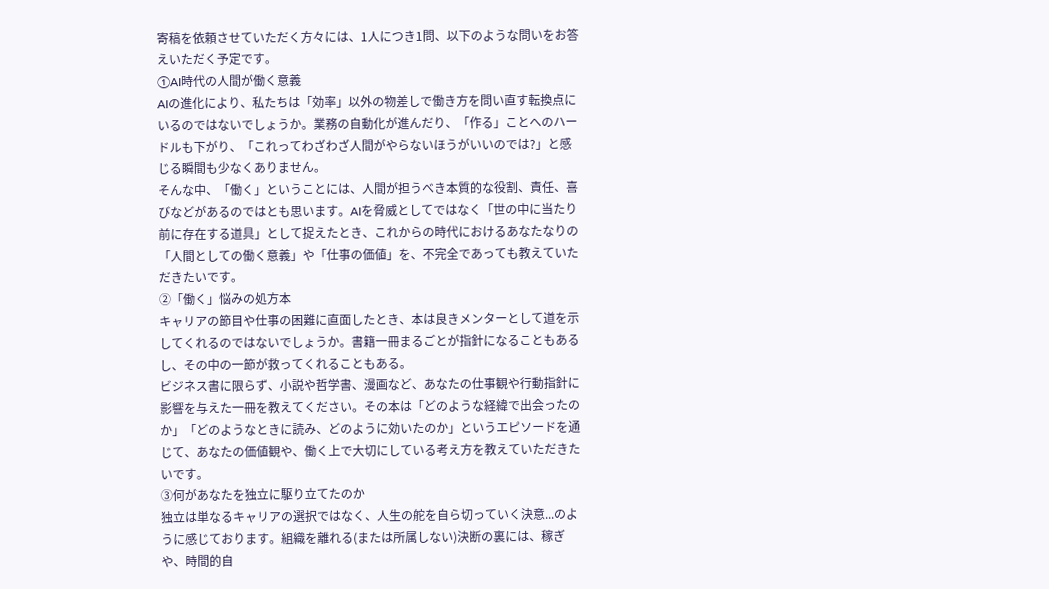寄稿を依頼させていただく方々には、1人につき1問、以下のような問いをお答えいただく予定です。
①AI時代の人間が働く意義
AIの進化により、私たちは「効率」以外の物差しで働き方を問い直す転換点にいるのではないでしょうか。業務の自動化が進んだり、「作る」ことへのハードルも下がり、「これってわざわざ人間がやらないほうがいいのでは?」と感じる瞬間も少なくありません。
そんな中、「働く」ということには、人間が担うべき本質的な役割、責任、喜びなどがあるのではとも思います。AIを脅威としてではなく「世の中に当たり前に存在する道具」として捉えたとき、これからの時代におけるあなたなりの「人間としての働く意義」や「仕事の価値」を、不完全であっても教えていただきたいです。
②「働く」悩みの処方本
キャリアの節目や仕事の困難に直面したとき、本は良きメンターとして道を示してくれるのではないでしょうか。書籍一冊まるごとが指針になることもあるし、その中の一節が救ってくれることもある。
ビジネス書に限らず、小説や哲学書、漫画など、あなたの仕事観や行動指針に影響を与えた一冊を教えてください。その本は「どのような経緯で出会ったのか」「どのようなときに読み、どのように効いたのか」というエピソードを通じて、あなたの価値観や、働く上で大切にしている考え方を教えていただきたいです。
③何があなたを独立に駆り立てたのか
独立は単なるキャリアの選択ではなく、人生の舵を自ら切っていく決意...のように感じております。組織を離れる(または所属しない)決断の裏には、稼ぎや、時間的自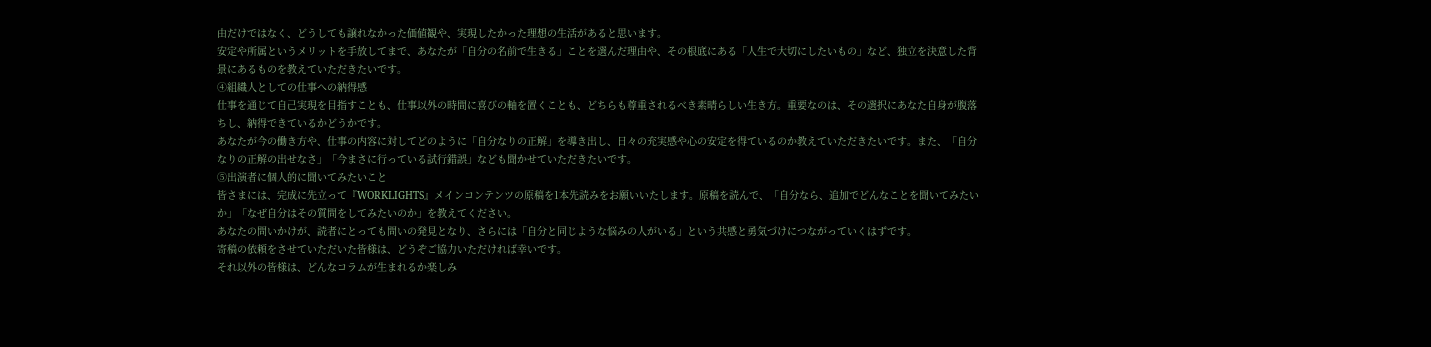由だけではなく、どうしても譲れなかった価値観や、実現したかった理想の生活があると思います。
安定や所属というメリットを手放してまで、あなたが「自分の名前で生きる」ことを選んだ理由や、その根底にある「人生で大切にしたいもの」など、独立を決意した背景にあるものを教えていただきたいです。
④組織人としての仕事への納得感
仕事を通じて自己実現を目指すことも、仕事以外の時間に喜びの軸を置くことも、どちらも尊重されるべき素晴らしい生き方。重要なのは、その選択にあなた自身が腹落ちし、納得できているかどうかです。
あなたが今の働き方や、仕事の内容に対してどのように「自分なりの正解」を導き出し、日々の充実感や心の安定を得ているのか教えていただきたいです。また、「自分なりの正解の出せなさ」「今まさに行っている試行錯誤」なども聞かせていただきたいです。
⑤出演者に個人的に聞いてみたいこと
皆さまには、完成に先立って『WORKLIGHTS』メインコンテンツの原稿を1本先読みをお願いいたします。原稿を読んで、「自分なら、追加でどんなことを聞いてみたいか」「なぜ自分はその質問をしてみたいのか」を教えてください。
あなたの問いかけが、読者にとっても問いの発見となり、さらには「自分と同じような悩みの人がいる」という共感と勇気づけにつながっていくはずです。
寄稿の依頼をさせていただいた皆様は、どうぞご協力いただければ幸いです。
それ以外の皆様は、どんなコラムが生まれるか楽しみ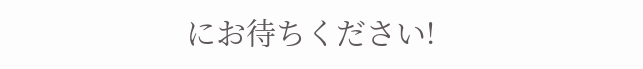にお待ちください!